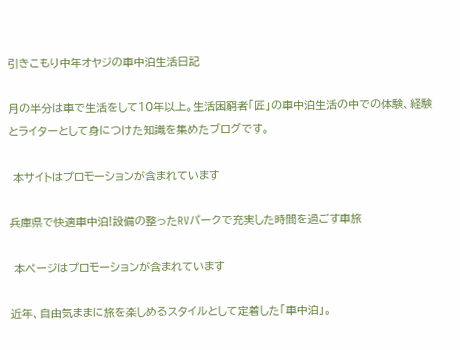引きこもり中年オヤジの車中泊生活日記

月の半分は車で生活をして10年以上。生活困窮者「匠」の車中泊生活の中での体験、経験とライターとして身につけた知識を集めたブログです。

 本サイトはプロモーションが含まれています

兵庫県で快適車中泊!設備の整ったRVパークで充実した時間を過ごす車旅

 本ページはプロモーションが含まれています

近年、自由気ままに旅を楽しめるスタイルとして定着した「車中泊」。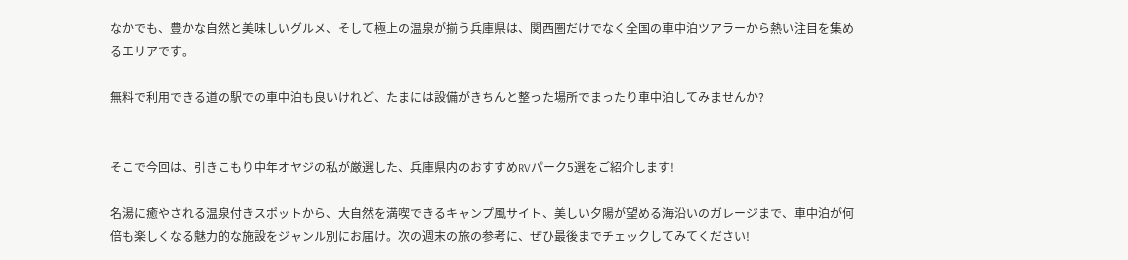なかでも、豊かな自然と美味しいグルメ、そして極上の温泉が揃う兵庫県は、関西圏だけでなく全国の車中泊ツアラーから熱い注目を集めるエリアです。

無料で利用できる道の駅での車中泊も良いけれど、たまには設備がきちんと整った場所でまったり車中泊してみませんか?


そこで今回は、引きこもり中年オヤジの私が厳選した、兵庫県内のおすすめRVパーク5選をご紹介します!

名湯に癒やされる温泉付きスポットから、大自然を満喫できるキャンプ風サイト、美しい夕陽が望める海沿いのガレージまで、車中泊が何倍も楽しくなる魅力的な施設をジャンル別にお届け。次の週末の旅の参考に、ぜひ最後までチェックしてみてください!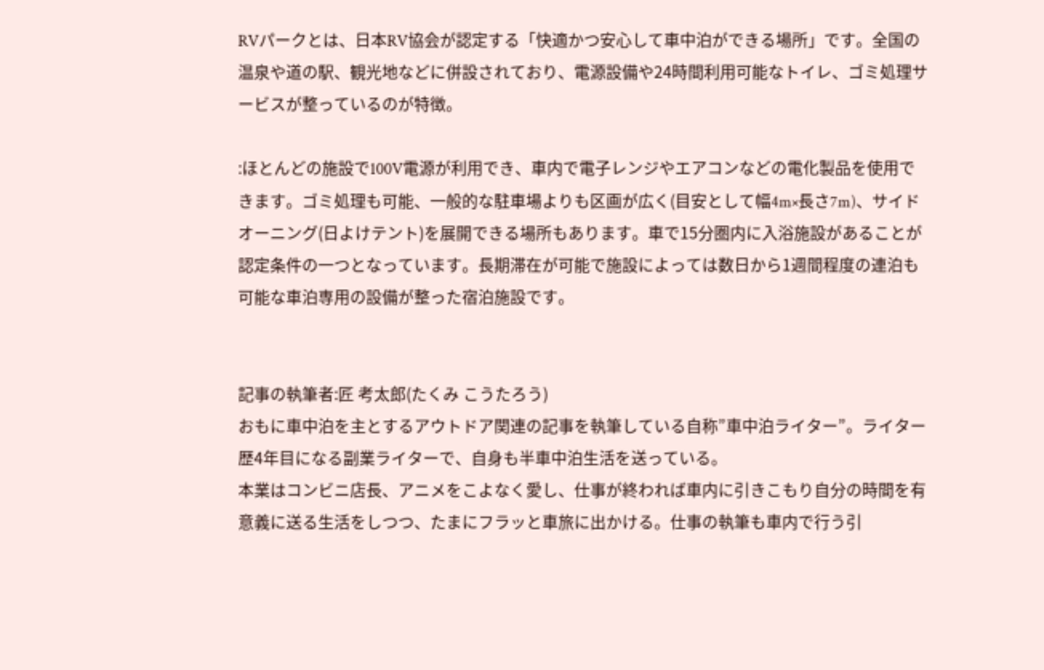RVパークとは、日本RV協会が認定する「快適かつ安心して車中泊ができる場所」です。全国の温泉や道の駅、観光地などに併設されており、電源設備や24時間利用可能なトイレ、ゴミ処理サービスが整っているのが特徴。

:ほとんどの施設で100V電源が利用でき、車内で電子レンジやエアコンなどの電化製品を使用できます。ゴミ処理も可能、一般的な駐車場よりも区画が広く(目安として幅4m×長さ7m)、サイドオーニング(日よけテント)を展開できる場所もあります。車で15分圏内に入浴施設があることが認定条件の一つとなっています。長期滞在が可能で施設によっては数日から1週間程度の連泊も可能な車泊専用の設備が整った宿泊施設です。


記事の執筆者:匠 考太郎(たくみ こうたろう)
おもに車中泊を主とするアウトドア関連の記事を執筆している自称”車中泊ライター”。ライター歴4年目になる副業ライターで、自身も半車中泊生活を送っている。
本業はコンビニ店長、アニメをこよなく愛し、仕事が終われば車内に引きこもり自分の時間を有意義に送る生活をしつつ、たまにフラッと車旅に出かける。仕事の執筆も車内で行う引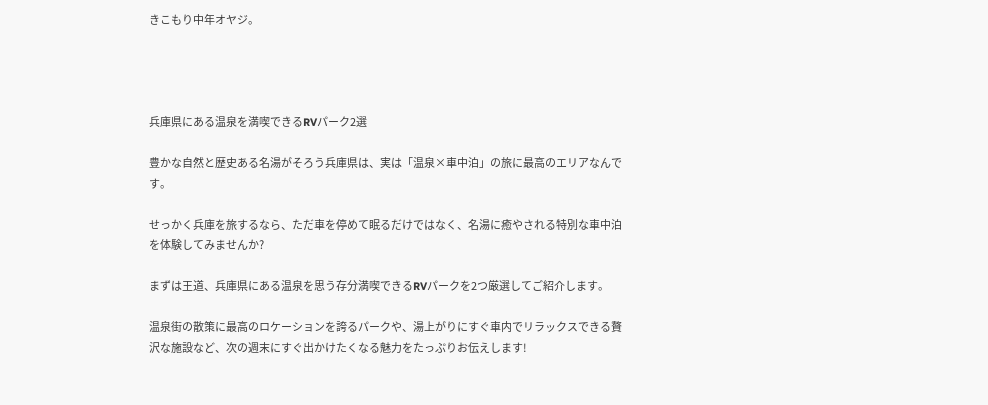きこもり中年オヤジ。




兵庫県にある温泉を満喫できるRVパーク2選

豊かな自然と歴史ある名湯がそろう兵庫県は、実は「温泉×車中泊」の旅に最高のエリアなんです。

せっかく兵庫を旅するなら、ただ車を停めて眠るだけではなく、名湯に癒やされる特別な車中泊を体験してみませんか?

まずは王道、兵庫県にある温泉を思う存分満喫できるRVパークを2つ厳選してご紹介します。

温泉街の散策に最高のロケーションを誇るパークや、湯上がりにすぐ車内でリラックスできる贅沢な施設など、次の週末にすぐ出かけたくなる魅力をたっぷりお伝えします!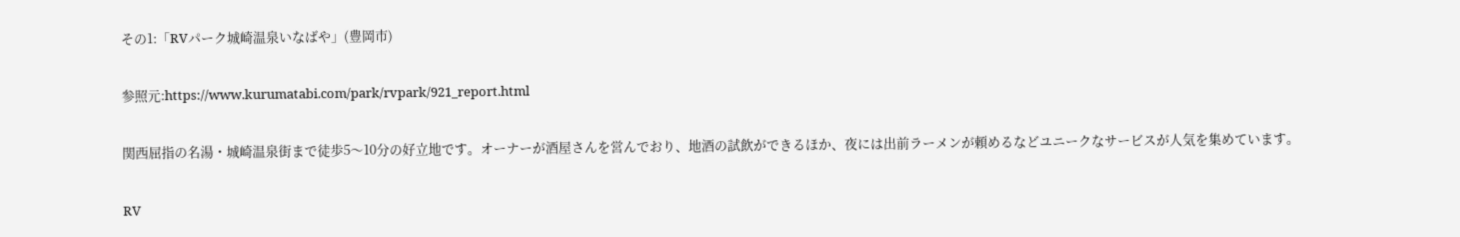その1:「RVパーク城崎温泉いなばや」(豊岡市)

参照元:https://www.kurumatabi.com/park/rvpark/921_report.html

関西屈指の名湯・城崎温泉街まで徒歩5〜10分の好立地です。オーナーが酒屋さんを営んでおり、地酒の試飲ができるほか、夜には出前ラーメンが頼めるなどユニークなサービスが人気を集めています。

RV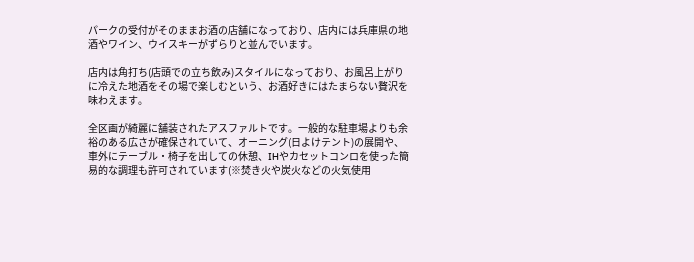パークの受付がそのままお酒の店舗になっており、店内には兵庫県の地酒やワイン、ウイスキーがずらりと並んでいます。

店内は角打ち(店頭での立ち飲み)スタイルになっており、お風呂上がりに冷えた地酒をその場で楽しむという、お酒好きにはたまらない贅沢を味わえます。

全区画が綺麗に舗装されたアスファルトです。一般的な駐車場よりも余裕のある広さが確保されていて、オーニング(日よけテント)の展開や、車外にテーブル・椅子を出しての休憩、IHやカセットコンロを使った簡易的な調理も許可されています(※焚き火や炭火などの火気使用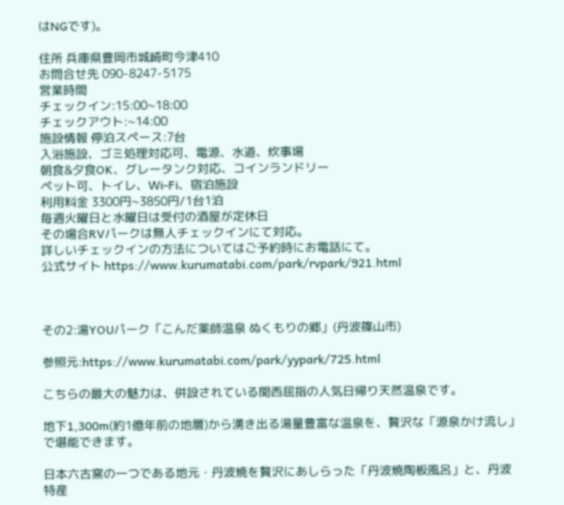はNGです)。

住所 兵庫県豊岡市城崎町今津410
お問合せ先 090-8247-5175
営業時間
チェックイン:15:00~18:00
チェックアウト:~14:00
施設情報 停泊スペース:7台
入浴施設、ゴミ処理対応可、電源、水道、炊事場
朝食&夕食OK、グレータンク対応、コインランドリー
ペット可、トイレ、Wi-Fi、宿泊施設
利用料金 3300円~3850円/1台1泊
毎週火曜日と水曜日は受付の酒屋が定休日
その場合RVパークは無人チェックインにて対応。
詳しいチェックインの方法についてはご予約時にお電話にて。
公式サイト https://www.kurumatabi.com/park/rvpark/921.html



その2:湯YOUパーク「こんだ薬師温泉 ぬくもりの郷」(丹波篠山市)

参照元:https://www.kurumatabi.com/park/yypark/725.html

こちらの最大の魅力は、併設されている関西屈指の人気日帰り天然温泉です。

地下1,300m(約1億年前の地層)から湧き出る湯量豊富な温泉を、贅沢な「源泉かけ流し」で堪能できます。

日本六古窯の一つである地元・丹波焼を贅沢にあしらった「丹波焼陶板風呂」と、丹波特産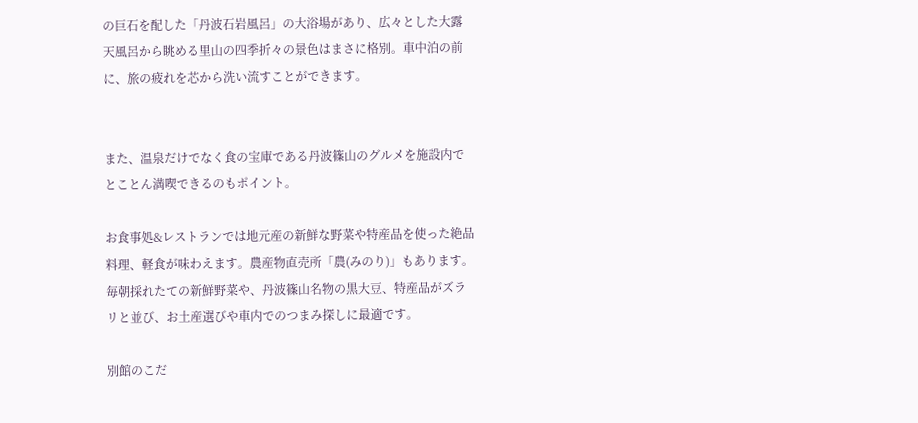の巨石を配した「丹波石岩風呂」の大浴場があり、広々とした大露天風呂から眺める里山の四季折々の景色はまさに格別。車中泊の前に、旅の疲れを芯から洗い流すことができます。


また、温泉だけでなく食の宝庫である丹波篠山のグルメを施設内でとことん満喫できるのもポイント。

お食事処&レストランでは地元産の新鮮な野菜や特産品を使った絶品料理、軽食が味わえます。農産物直売所「農(みのり)」もあります。 毎朝採れたての新鮮野菜や、丹波篠山名物の黒大豆、特産品がズラリと並び、お土産選びや車内でのつまみ探しに最適です。

別館のこだ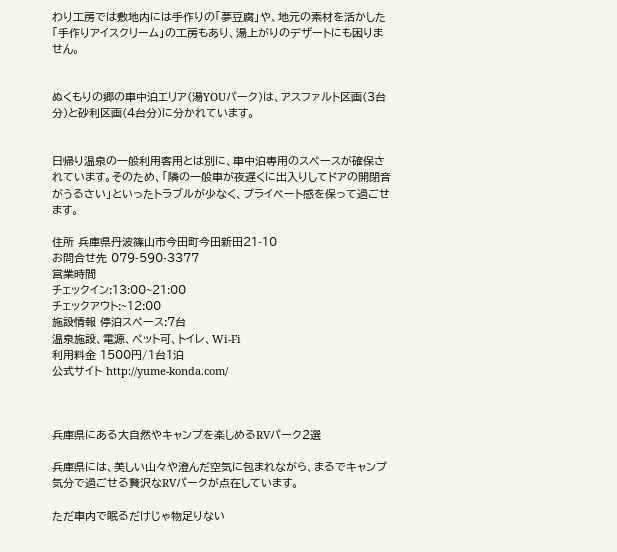わり工房では敷地内には手作りの「夢豆腐」や、地元の素材を活かした「手作りアイスクリーム」の工房もあり、湯上がりのデザートにも困りません。


ぬくもりの郷の車中泊エリア(湯YOUパーク)は、アスファルト区画(3台分)と砂利区画(4台分)に分かれています。


日帰り温泉の一般利用客用とは別に、車中泊専用のスペースが確保されています。そのため、「隣の一般車が夜遅くに出入りしてドアの開閉音がうるさい」といったトラブルが少なく、プライベート感を保って過ごせます。

住所 兵庫県丹波篠山市今田町今田新田21-10
お問合せ先 079-590-3377
営業時間
チェックイン:13:00~21:00
チェックアウト:~12:00
施設情報 停泊スペース:7台
温泉施設、電源、ペット可、トイレ、Wi-Fi
利用料金 1500円/1台1泊
公式サイト http://yume-konda.com/



兵庫県にある大自然やキャンプを楽しめるRVパーク2選

兵庫県には、美しい山々や澄んだ空気に包まれながら、まるでキャンプ気分で過ごせる贅沢なRVパークが点在しています。

ただ車内で眠るだけじゃ物足りない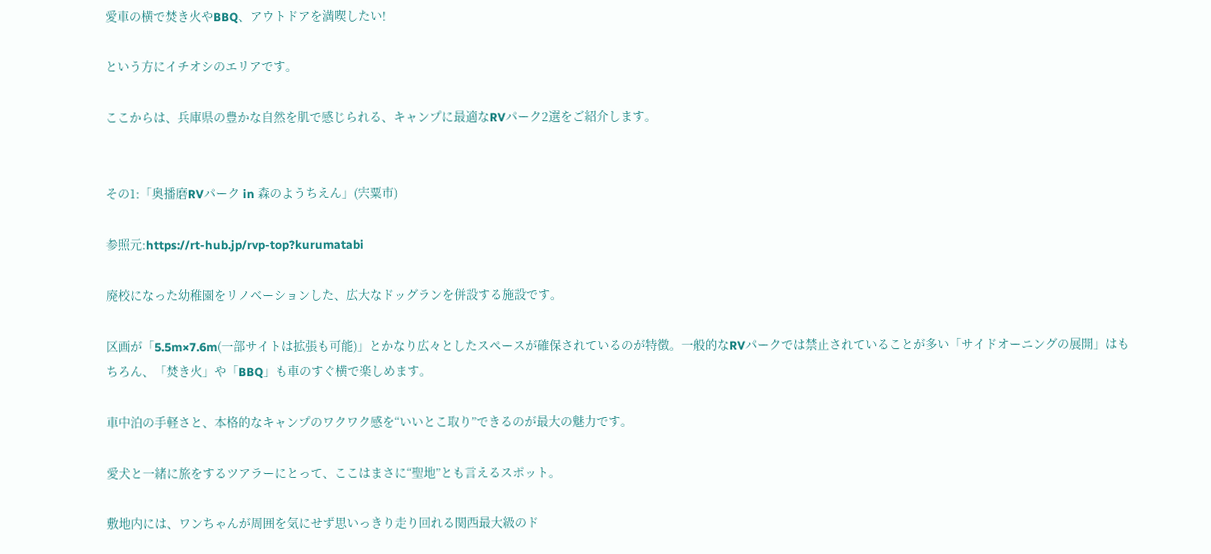愛車の横で焚き火やBBQ、アウトドアを満喫したい!

という方にイチオシのエリアです。

ここからは、兵庫県の豊かな自然を肌で感じられる、キャンプに最適なRVパーク2選をご紹介します。


その1:「奥播磨RVパーク in 森のようちえん」(宍粟市)

参照元:https://rt-hub.jp/rvp-top?kurumatabi

廃校になった幼稚園をリノベーションした、広大なドッグランを併設する施設です。

区画が「5.5m×7.6m(一部サイトは拡張も可能)」とかなり広々としたスペースが確保されているのが特徴。一般的なRVパークでは禁止されていることが多い「サイドオーニングの展開」はもちろん、「焚き火」や「BBQ」も車のすぐ横で楽しめます。

車中泊の手軽さと、本格的なキャンプのワクワク感を“いいとこ取り”できるのが最大の魅力です。

愛犬と一緒に旅をするツアラーにとって、ここはまさに“聖地”とも言えるスポット。

敷地内には、ワンちゃんが周囲を気にせず思いっきり走り回れる関西最大級のド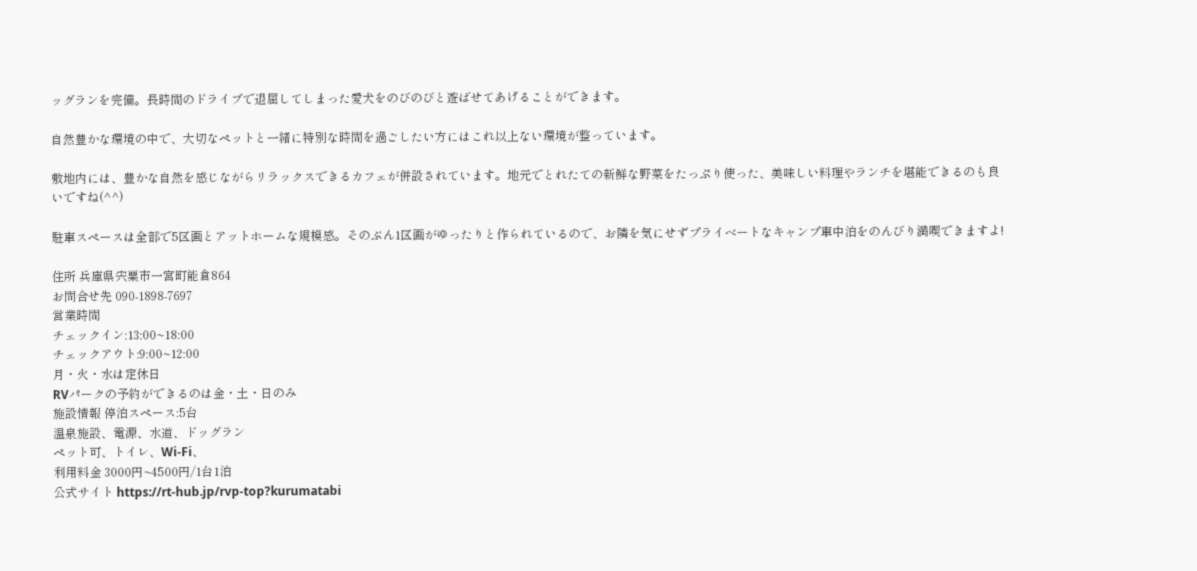ッグランを完備。長時間のドライブで退屈してしまった愛犬をのびのびと遊ばせてあげることができます。

自然豊かな環境の中で、大切なペットと一緒に特別な時間を過ごしたい方にはこれ以上ない環境が整っています。

敷地内には、豊かな自然を感じながらリラックスできるカフェが併設されています。地元でとれたての新鮮な野菜をたっぷり使った、美味しい料理やランチを堪能できるのも良いですね(^^)

駐車スペースは全部で5区画とアットホームな規模感。そのぶん1区画がゆったりと作られているので、お隣を気にせずプライベートなキャンプ車中泊をのんびり満喫できますよ!

住所 兵庫県宍粟市一宮町能倉864
お問合せ先 090-1898-7697
営業時間
チェックイン:13:00~18:00
チェックアウト:9:00~12:00
月・火・水は定休日
RVパークの予約ができるのは金・土・日のみ
施設情報 停泊スペース:5台
温泉施設、電源、水道、ドッグラン
ペット可、トイレ、Wi-Fi、
利用料金 3000円~4500円/1台1泊
公式サイト https://rt-hub.jp/rvp-top?kurumatabi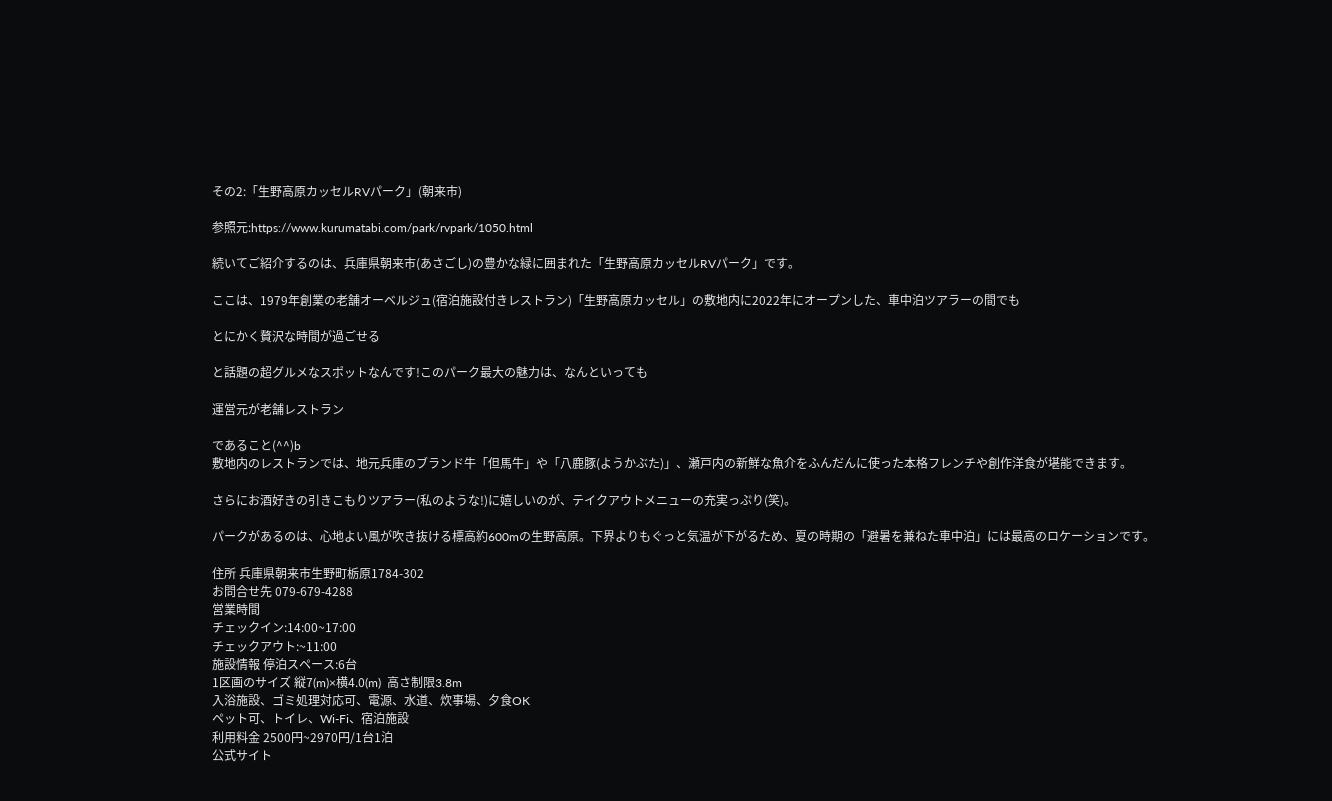その2:「生野高原カッセルRVパーク」(朝来市)

参照元:https://www.kurumatabi.com/park/rvpark/1050.html

続いてご紹介するのは、兵庫県朝来市(あさごし)の豊かな緑に囲まれた「生野高原カッセルRVパーク」です。

ここは、1979年創業の老舗オーベルジュ(宿泊施設付きレストラン)「生野高原カッセル」の敷地内に2022年にオープンした、車中泊ツアラーの間でも

とにかく贅沢な時間が過ごせる

と話題の超グルメなスポットなんです!このパーク最大の魅力は、なんといっても

運営元が老舗レストラン

であること(^^)b
敷地内のレストランでは、地元兵庫のブランド牛「但馬牛」や「八鹿豚(ようかぶた)」、瀬戸内の新鮮な魚介をふんだんに使った本格フレンチや創作洋食が堪能できます。

さらにお酒好きの引きこもりツアラー(私のような!)に嬉しいのが、テイクアウトメニューの充実っぷり(笑)。

パークがあるのは、心地よい風が吹き抜ける標高約600mの生野高原。下界よりもぐっと気温が下がるため、夏の時期の「避暑を兼ねた車中泊」には最高のロケーションです。

住所 兵庫県朝来市生野町栃原1784-302
お問合せ先 079-679-4288
営業時間
チェックイン:14:00~17:00
チェックアウト:~11:00
施設情報 停泊スペース:6台
1区画のサイズ 縦7(m)×横4.0(m)  高さ制限3.8m
入浴施設、ゴミ処理対応可、電源、水道、炊事場、夕食OK
ペット可、トイレ、Wi-Fi、宿泊施設
利用料金 2500円~2970円/1台1泊
公式サイト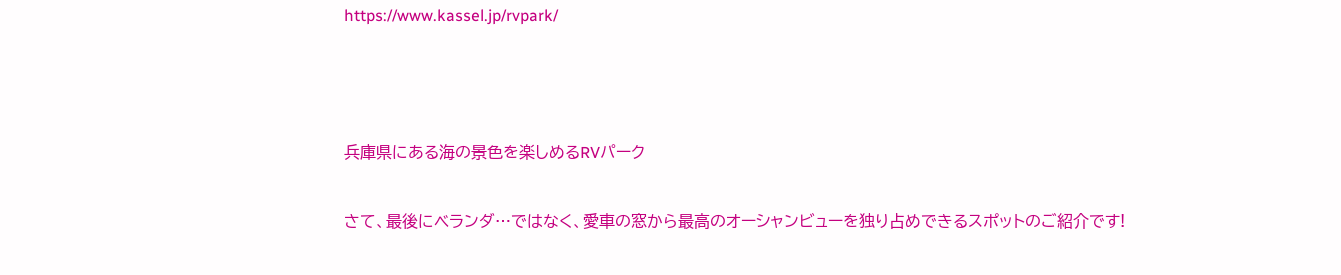https://www.kassel.jp/rvpark/



兵庫県にある海の景色を楽しめるRVパーク

さて、最後にベランダ…ではなく、愛車の窓から最高のオーシャンビューを独り占めできるスポットのご紹介です!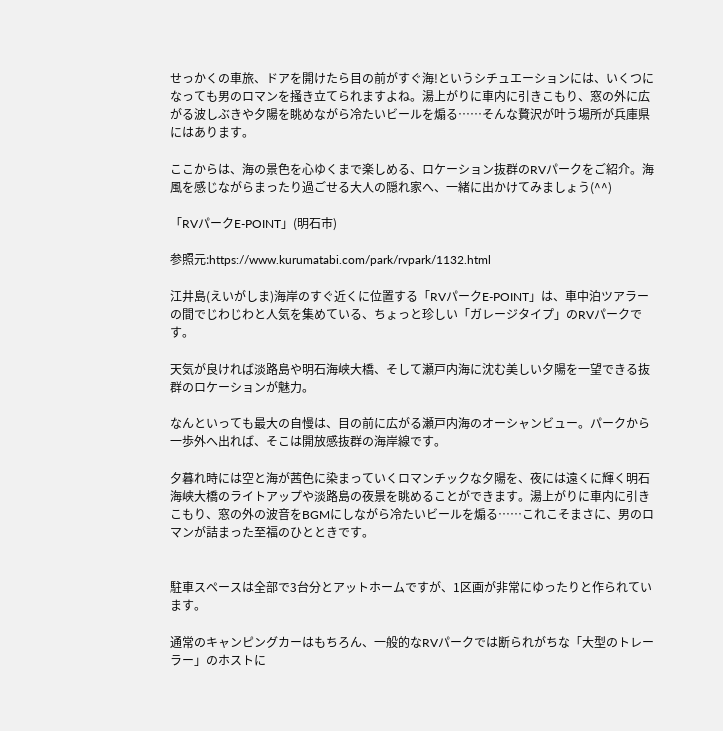せっかくの車旅、ドアを開けたら目の前がすぐ海!というシチュエーションには、いくつになっても男のロマンを掻き立てられますよね。湯上がりに車内に引きこもり、窓の外に広がる波しぶきや夕陽を眺めながら冷たいビールを煽る……そんな贅沢が叶う場所が兵庫県にはあります。

ここからは、海の景色を心ゆくまで楽しめる、ロケーション抜群のRVパークをご紹介。海風を感じながらまったり過ごせる大人の隠れ家へ、一緒に出かけてみましょう(^^)

「RVパークE-POINT」(明石市)

参照元:https://www.kurumatabi.com/park/rvpark/1132.html

江井島(えいがしま)海岸のすぐ近くに位置する「RVパークE-POINT」は、車中泊ツアラーの間でじわじわと人気を集めている、ちょっと珍しい「ガレージタイプ」のRVパークです。

天気が良ければ淡路島や明石海峡大橋、そして瀬戸内海に沈む美しい夕陽を一望できる抜群のロケーションが魅力。

なんといっても最大の自慢は、目の前に広がる瀬戸内海のオーシャンビュー。パークから一歩外へ出れば、そこは開放感抜群の海岸線です。

夕暮れ時には空と海が茜色に染まっていくロマンチックな夕陽を、夜には遠くに輝く明石海峡大橋のライトアップや淡路島の夜景を眺めることができます。湯上がりに車内に引きこもり、窓の外の波音をBGMにしながら冷たいビールを煽る……これこそまさに、男のロマンが詰まった至福のひとときです。


駐車スペースは全部で3台分とアットホームですが、1区画が非常にゆったりと作られています。

通常のキャンピングカーはもちろん、一般的なRVパークでは断られがちな「大型のトレーラー」のホストに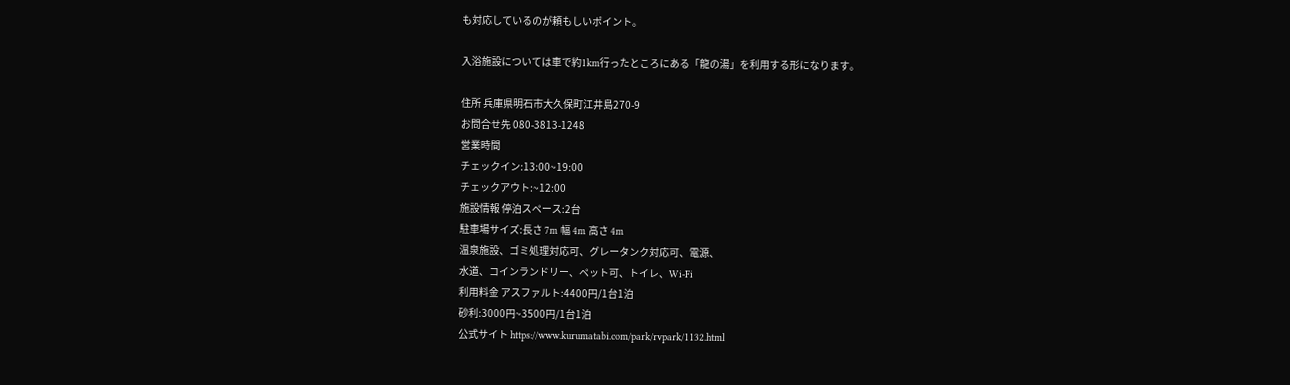も対応しているのが頼もしいポイント。

入浴施設については車で約1km行ったところにある「龍の湯」を利用する形になります。

住所 兵庫県明石市大久保町江井島270-9
お問合せ先 080-3813-1248
営業時間
チェックイン:13:00~19:00
チェックアウト:~12:00
施設情報 停泊スペース:2台
駐車場サイズ:長さ 7m 幅 4m 高さ 4m
温泉施設、ゴミ処理対応可、グレータンク対応可、電源、
水道、コインランドリー、ペット可、トイレ、Wi-Fi
利用料金 アスファルト:4400円/1台1泊
砂利:3000円~3500円/1台1泊
公式サイト https://www.kurumatabi.com/park/rvpark/1132.html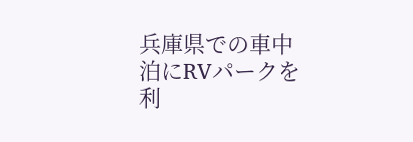兵庫県での車中泊にRVパークを利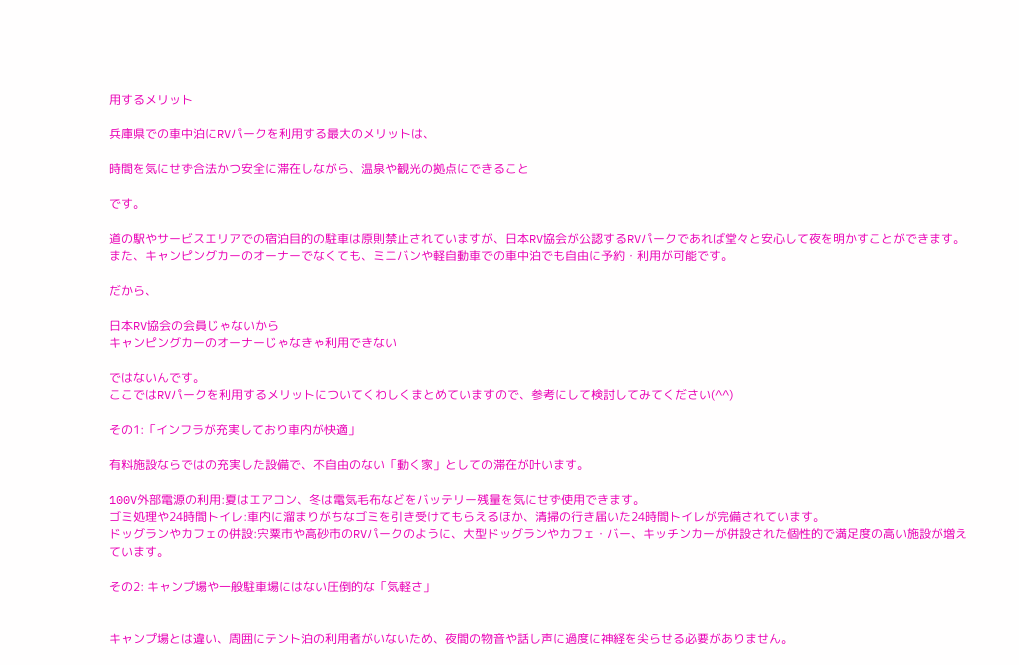用するメリット

兵庫県での車中泊にRVパークを利用する最大のメリットは、

時間を気にせず合法かつ安全に滞在しながら、温泉や観光の拠点にできること

です。

道の駅やサービスエリアでの宿泊目的の駐車は原則禁止されていますが、日本RV協会が公認するRVパークであれば堂々と安心して夜を明かすことができます。また、キャンピングカーのオーナーでなくても、ミニバンや軽自動車での車中泊でも自由に予約・利用が可能です。

だから、

日本RV協会の会員じゃないから
キャンピングカーのオーナーじゃなきゃ利用できない

ではないんです。
ここではRVパークを利用するメリットについてくわしくまとめていますので、参考にして検討してみてください(^^)

その1:「インフラが充実しており車内が快適」

有料施設ならではの充実した設備で、不自由のない「動く家」としての滞在が叶います。

100V外部電源の利用:夏はエアコン、冬は電気毛布などをバッテリー残量を気にせず使用できます。
ゴミ処理や24時間トイレ:車内に溜まりがちなゴミを引き受けてもらえるほか、清掃の行き届いた24時間トイレが完備されています。
ドッグランやカフェの併設:宍粟市や高砂市のRVパークのように、大型ドッグランやカフェ・バー、キッチンカーが併設された個性的で満足度の高い施設が増えています。

その2: キャンプ場や一般駐車場にはない圧倒的な「気軽さ」


キャンプ場とは違い、周囲にテント泊の利用者がいないため、夜間の物音や話し声に過度に神経を尖らせる必要がありません。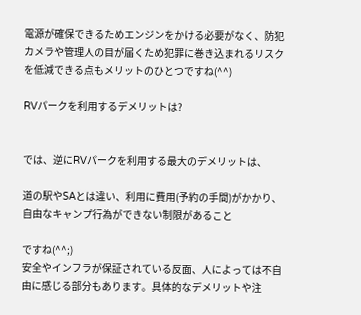電源が確保できるためエンジンをかける必要がなく、防犯カメラや管理人の目が届くため犯罪に巻き込まれるリスクを低減できる点もメリットのひとつですね(^^)

RVパークを利用するデメリットは?


では、逆にRVパークを利用する最大のデメリットは、

道の駅やSAとは違い、利用に費用(予約の手間)がかかり、自由なキャンプ行為ができない制限があること

ですね(^^;)
安全やインフラが保証されている反面、人によっては不自由に感じる部分もあります。具体的なデメリットや注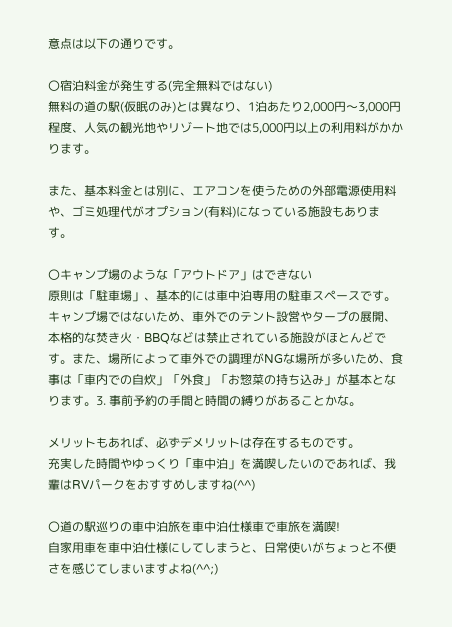意点は以下の通りです。

〇宿泊料金が発生する(完全無料ではない)
無料の道の駅(仮眠のみ)とは異なり、1泊あたり2,000円〜3,000円程度、人気の観光地やリゾート地では5,000円以上の利用料がかかります。

また、基本料金とは別に、エアコンを使うための外部電源使用料や、ゴミ処理代がオプション(有料)になっている施設もあります。

〇キャンプ場のような「アウトドア」はできない
原則は「駐車場」、基本的には車中泊専用の駐車スペースです。キャンプ場ではないため、車外でのテント設営やタープの展開、本格的な焚き火・BBQなどは禁止されている施設がほとんどです。また、場所によって車外での調理がNGな場所が多いため、食事は「車内での自炊」「外食」「お惣菜の持ち込み」が基本となります。3. 事前予約の手間と時間の縛りがあることかな。

メリットもあれば、必ずデメリットは存在するものです。
充実した時間やゆっくり「車中泊」を満喫したいのであれば、我輩はRVパークをおすすめしますね(^^)

〇道の駅巡りの車中泊旅を車中泊仕様車で車旅を満喫!
自家用車を車中泊仕様にしてしまうと、日常使いがちょっと不便さを感じてしまいますよね(^^;)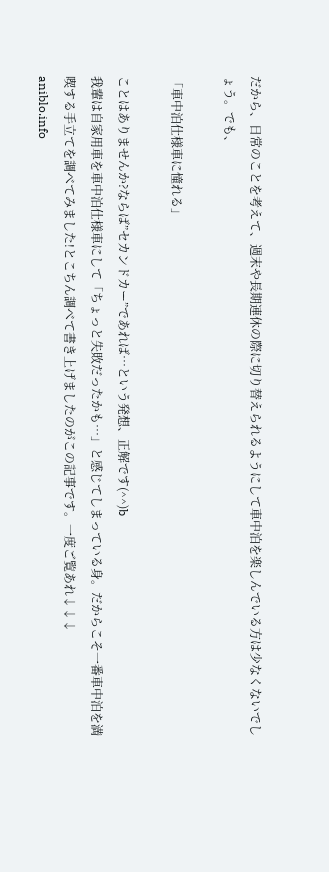だから、日常のことを考えて、週末や長期連休の際に切り替えられるようにして車中泊を楽しんでいる方は少なくないでしょう。でも、

「車中泊仕様車に憧れる」

ことはありませんか?ならば”セカンドカー”であれば…という発想、正解です(^^)b
我輩は自家用車を車中泊仕様車にして「ちょっと失敗だったかも…」と感じてしまっている身。だからこそ一番車中泊を満喫する手立てを調べてみました!とこちん調べて書き上げましたのがこの記事です。一度ご覧あれ↓↓↓
aniblo.info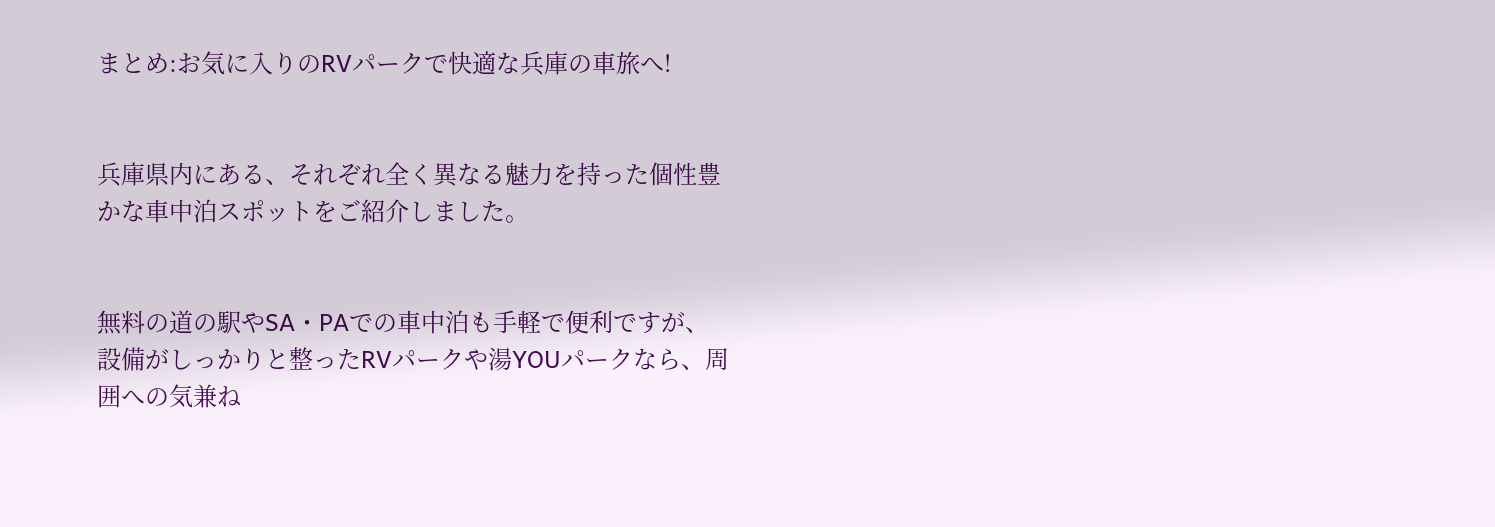まとめ:お気に入りのRVパークで快適な兵庫の車旅へ!


兵庫県内にある、それぞれ全く異なる魅力を持った個性豊かな車中泊スポットをご紹介しました。


無料の道の駅やSA・PAでの車中泊も手軽で便利ですが、設備がしっかりと整ったRVパークや湯YOUパークなら、周囲への気兼ね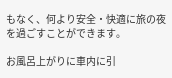もなく、何より安全・快適に旅の夜を過ごすことができます。

お風呂上がりに車内に引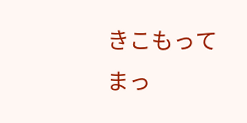きこもってまっ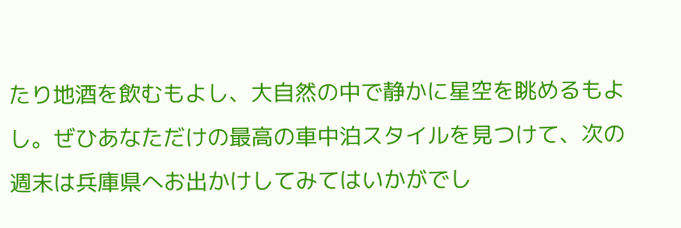たり地酒を飲むもよし、大自然の中で静かに星空を眺めるもよし。ぜひあなただけの最高の車中泊スタイルを見つけて、次の週末は兵庫県へお出かけしてみてはいかがでし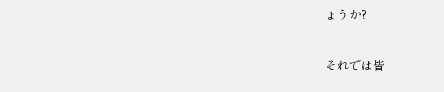ょうか?

それでは皆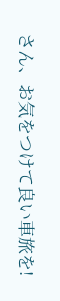さん、お気をつけて良い車旅を!